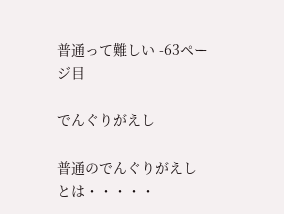普通って難しい -63ページ目

でんぐりがえし

普通のでんぐりがえしとは・・・・・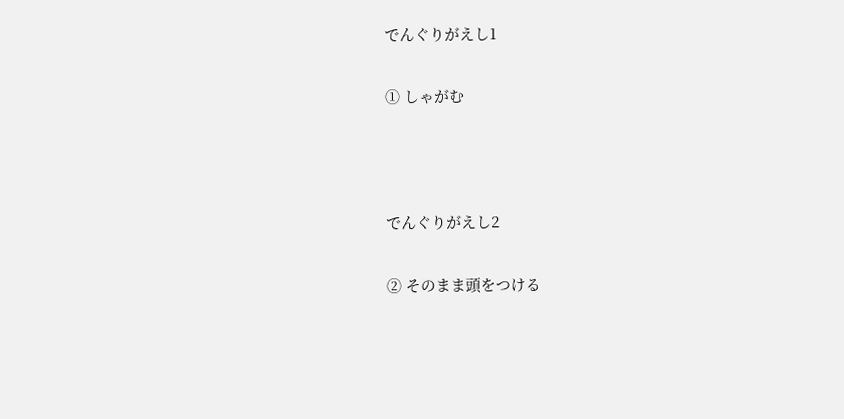でんぐりがえし1

① しゃがむ



でんぐりがえし2

② そのまま頭をつける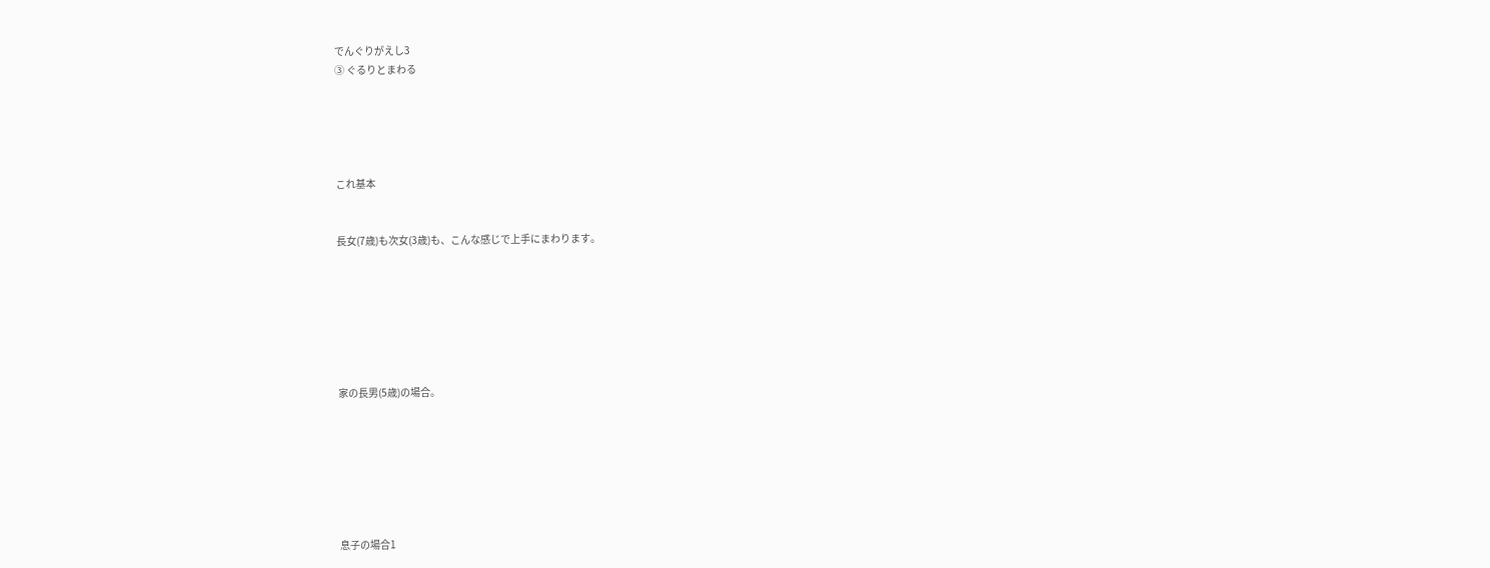でんぐりがえし3
③ ぐるりとまわる





これ基本


長女(7歳)も次女(3歳)も、こんな感じで上手にまわります。







家の長男(5歳)の場合。







息子の場合1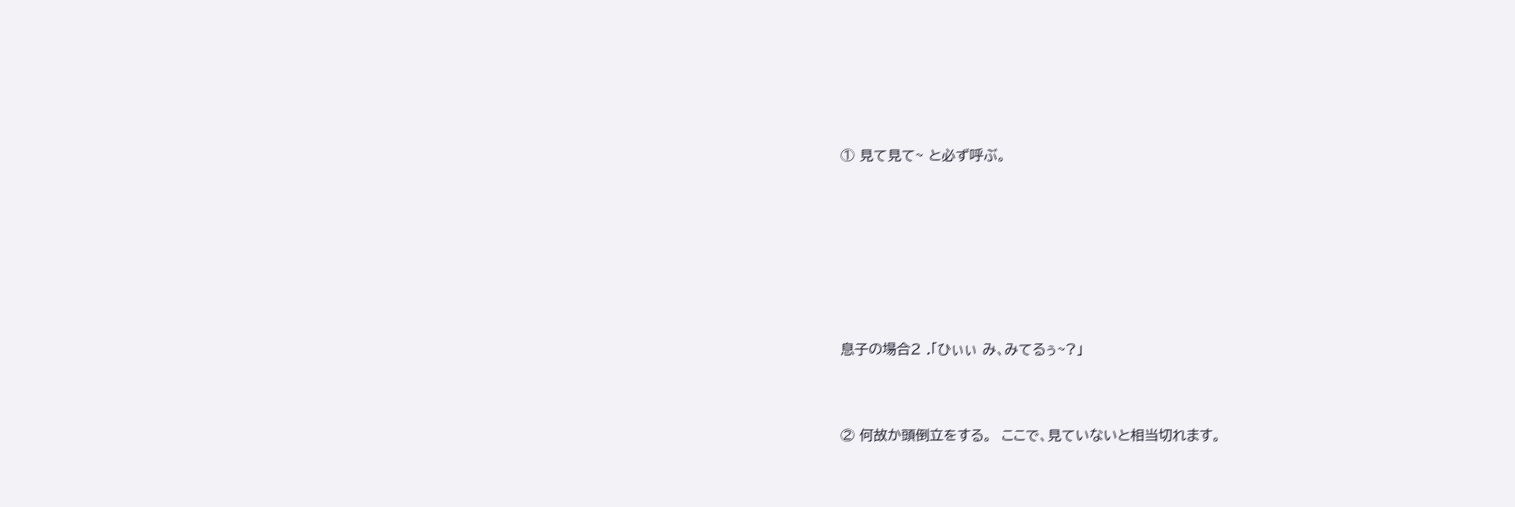① 見て見て~ と必ず呼ぶ。








息子の場合2 .「ひぃぃ み、みてるぅ~?」



② 何故か頭倒立をする。  ここで、見ていないと相当切れます。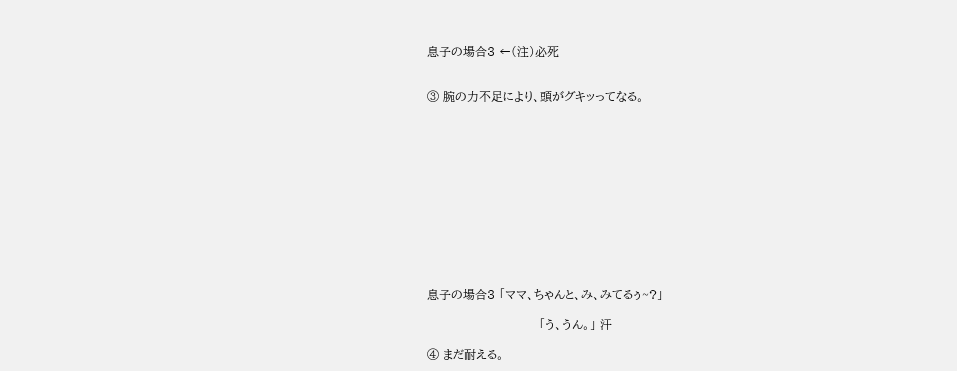息子の場合3 ←(注)必死


③ 腕の力不足により、頭がグキッってなる。












息子の場合3 「ママ、ちゃんと、み、みてるぅ~?」

                            「う、うん。」 汗

④ まだ耐える。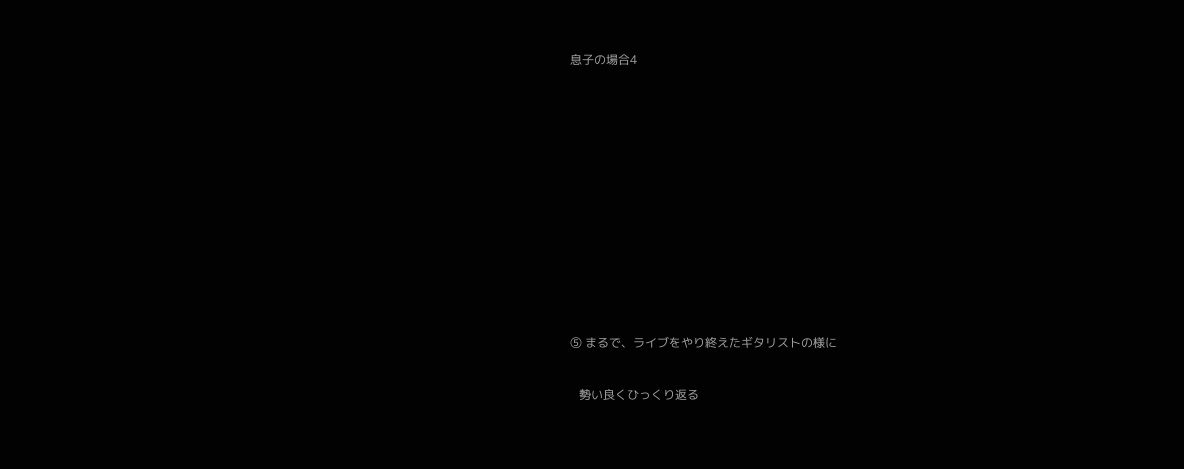息子の場合4










⑤ まるで、ライブをやり終えたギタリストの様に

   勢い良くひっくり返る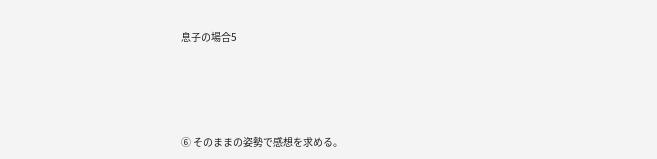息子の場合5






⑥ そのままの姿勢で感想を求める。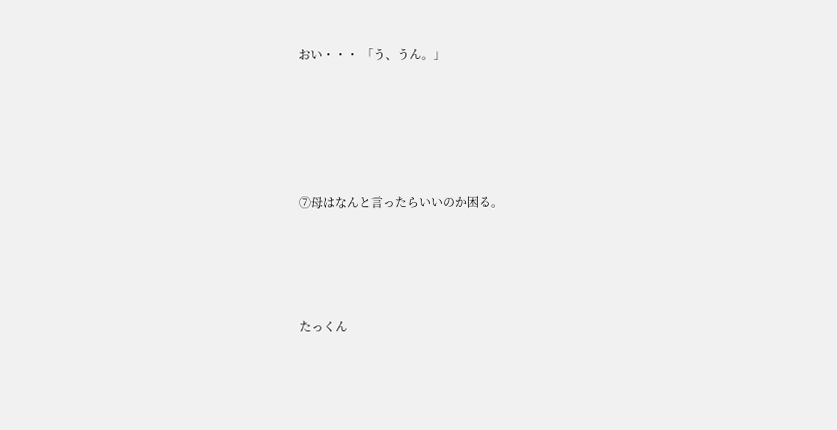おい・・・ 「う、うん。」





⑦母はなんと言ったらいいのか困る。




たっくん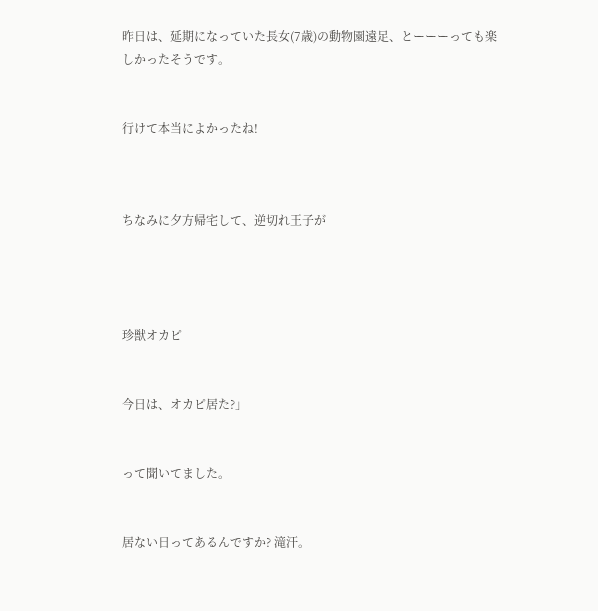昨日は、延期になっていた長女(7歳)の動物園遠足、とーーーっても楽しかったそうです。


行けて本当によかったね!



ちなみに夕方帰宅して、逆切れ王子が




珍獣オカピ


今日は、オカピ居た?」


って聞いてました。


居ない日ってあるんですか? 滝汗。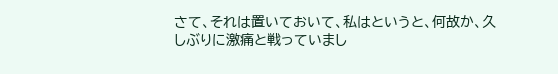さて、それは置いておいて、私はというと、何故か、久しぶりに激痛と戦っていまし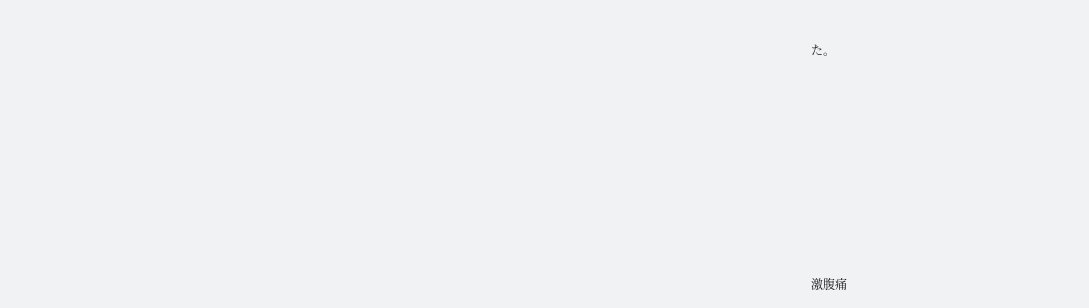た。









激腹痛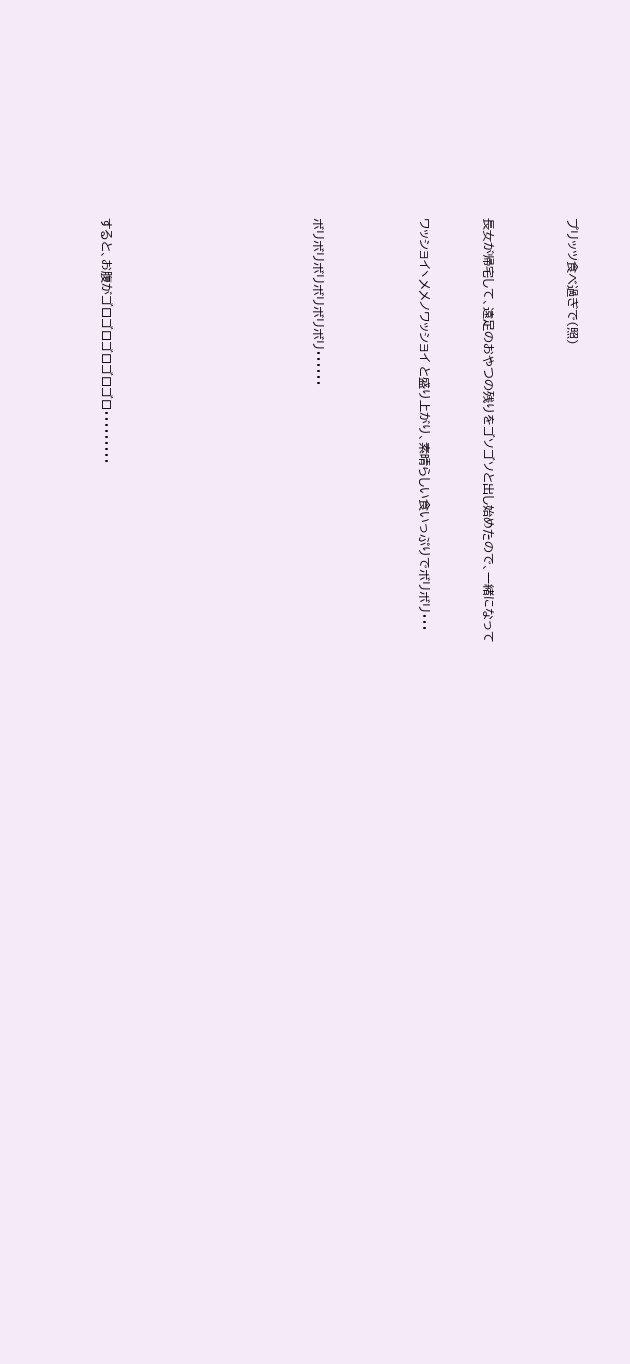プリッツ食べ過ぎで(照)



長女が帰宅して、遠足のおやつの残りをゴソゴソと出し始めたので、一緒になって


ワッショイヽメメノワッショイ と盛り上がり、素晴らしい食いっぷりでボリボリ・・・




ボリボリボリボリボリボリ・・・・・・









すると、お腹がゴロゴロゴロゴロゴロ・・・・・・・・・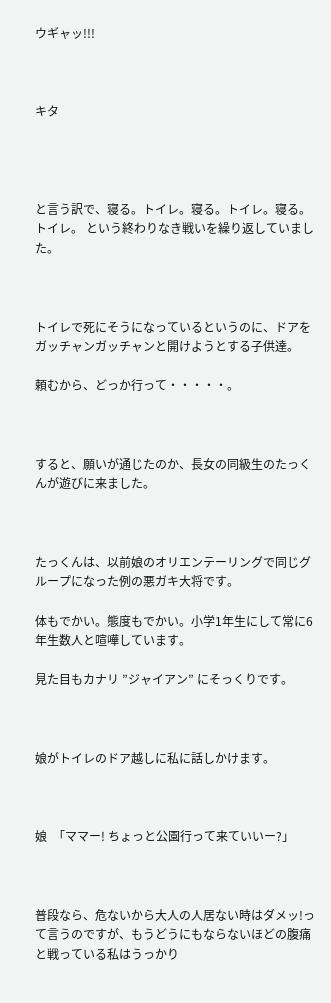ウギャッ!!!



キタ




と言う訳で、寝る。トイレ。寝る。トイレ。寝る。トイレ。 という終わりなき戦いを繰り返していました。



トイレで死にそうになっているというのに、ドアをガッチャンガッチャンと開けようとする子供達。

頼むから、どっか行って・・・・・。



すると、願いが通じたのか、長女の同級生のたっくんが遊びに来ました。



たっくんは、以前娘のオリエンテーリングで同じグループになった例の悪ガキ大将です。

体もでかい。態度もでかい。小学1年生にして常に6年生数人と喧嘩しています。

見た目もカナリ ”ジャイアン” にそっくりです。



娘がトイレのドア越しに私に話しかけます。



娘  「ママー! ちょっと公園行って来ていいー?」



普段なら、危ないから大人の人居ない時はダメッ!って言うのですが、もうどうにもならないほどの腹痛と戦っている私はうっかり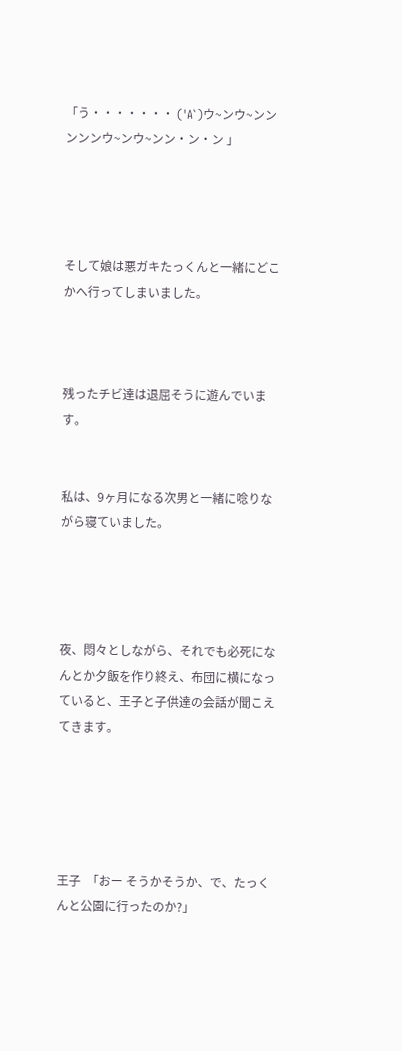「う・・・・・・・ ('A`)ウ~ンウ~ンンンンンウ~ンウ~ンン・ン・ン 」




そして娘は悪ガキたっくんと一緒にどこかへ行ってしまいました。



残ったチビ達は退屈そうに遊んでいます。


私は、9ヶ月になる次男と一緒に唸りながら寝ていました。




夜、悶々としながら、それでも必死になんとか夕飯を作り終え、布団に横になっていると、王子と子供達の会話が聞こえてきます。





王子  「おー そうかそうか、で、たっくんと公園に行ったのか?」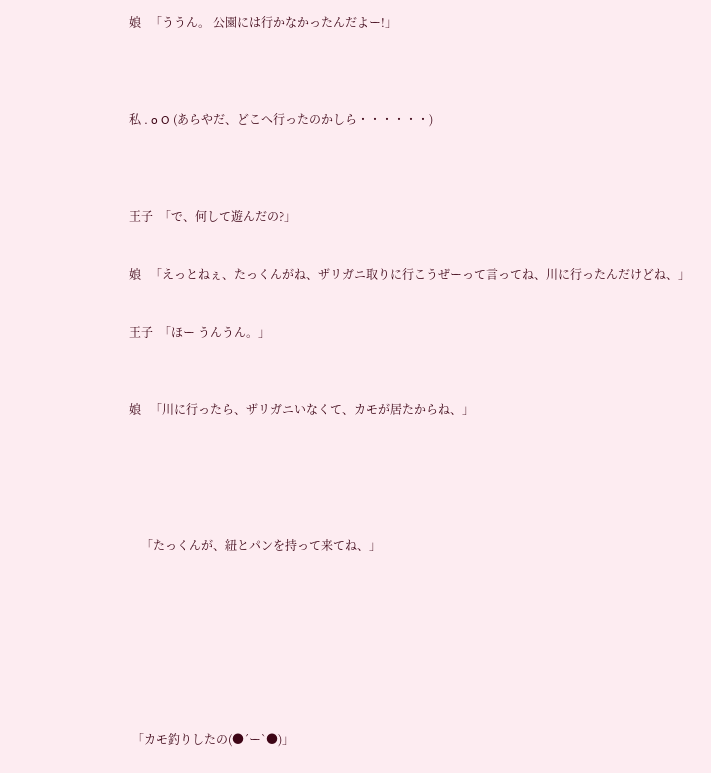娘   「ううん。 公園には行かなかったんだよー!」




私 . o O (あらやだ、どこへ行ったのかしら・・・・・・)




王子  「で、何して遊んだの?」


娘   「えっとねぇ、たっくんがね、ザリガニ取りに行こうぜーって言ってね、川に行ったんだけどね、」


王子  「ほー うんうん。」



娘   「川に行ったら、ザリガニいなくて、カモが居たからね、」






    「たっくんが、紐とパンを持って来てね、」









 「カモ釣りしたの(●´ー`●)」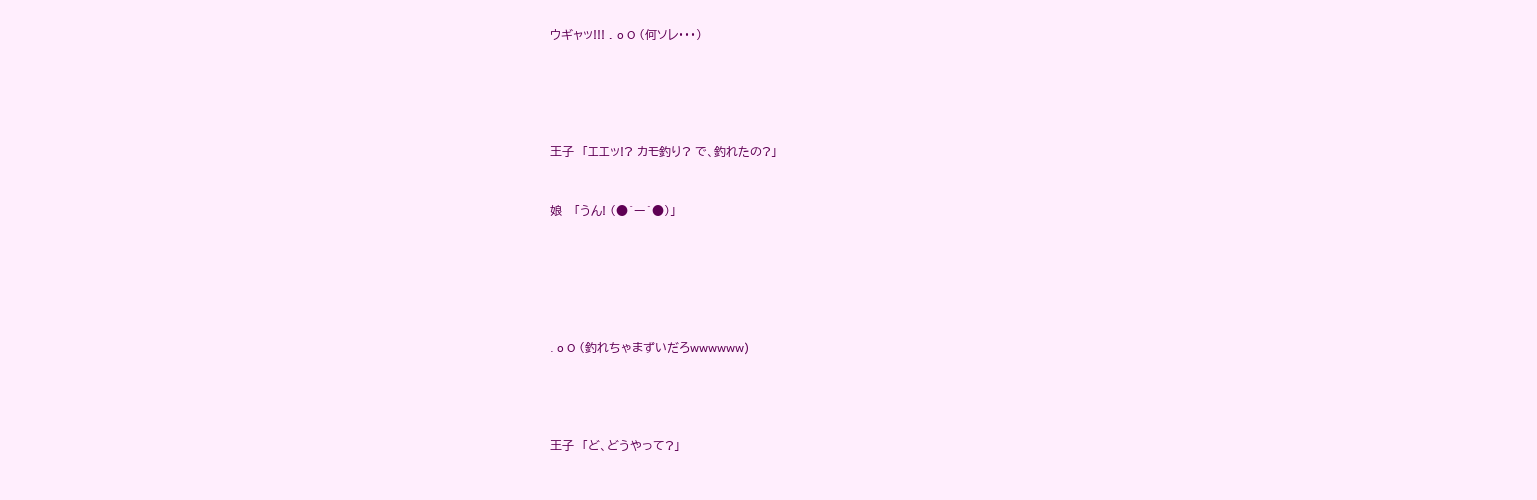ウギャッ!!! . o O (何ソレ・・・)





王子  「エエッ!? カモ釣り? で、釣れたの?」


娘   「うん! (●´ー`●)」






. o O (釣れちゃまずいだろwwwwww)




王子  「ど、どうやって?」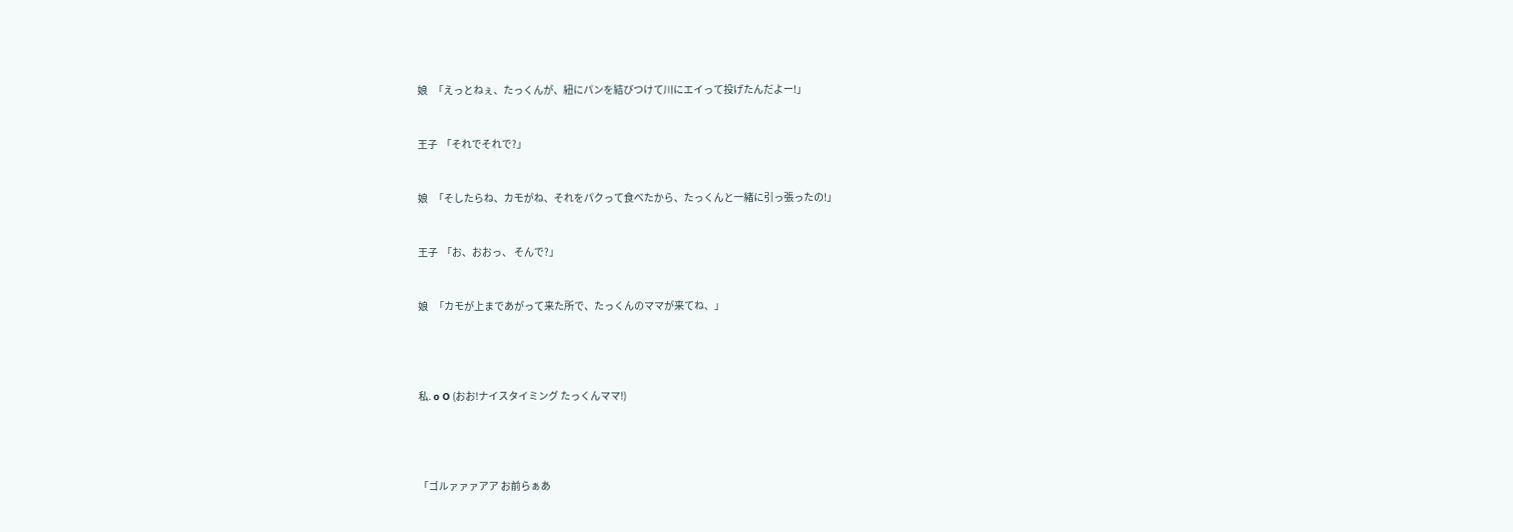娘   「えっとねぇ、たっくんが、紐にパンを結びつけて川にエイって投げたんだよー!」


王子  「それでそれで?」


娘   「そしたらね、カモがね、それをパクって食べたから、たっくんと一緒に引っ張ったの!」


王子  「お、おおっ、 そんで?」


娘   「カモが上まであがって来た所で、たっくんのママが来てね、」




私. o O (おお!ナイスタイミング たっくんママ!)




「ゴルァァァアア お前らぁあ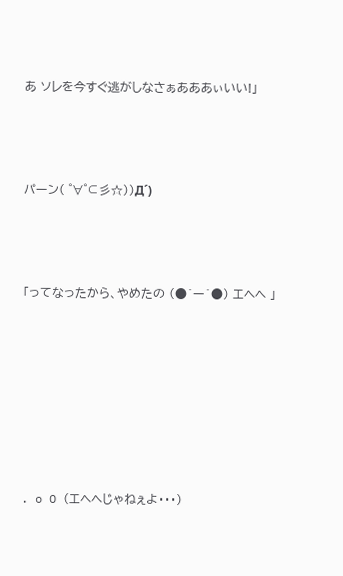あ ソレを今すぐ逃がしなさぁあああぃいい!」



パーン( ゜∀゜⊂彡☆))Д´)



「ってなったから、やめたの (●´ー`●) エヘヘ 」







. o O (エヘヘじゃねぇよ・・・)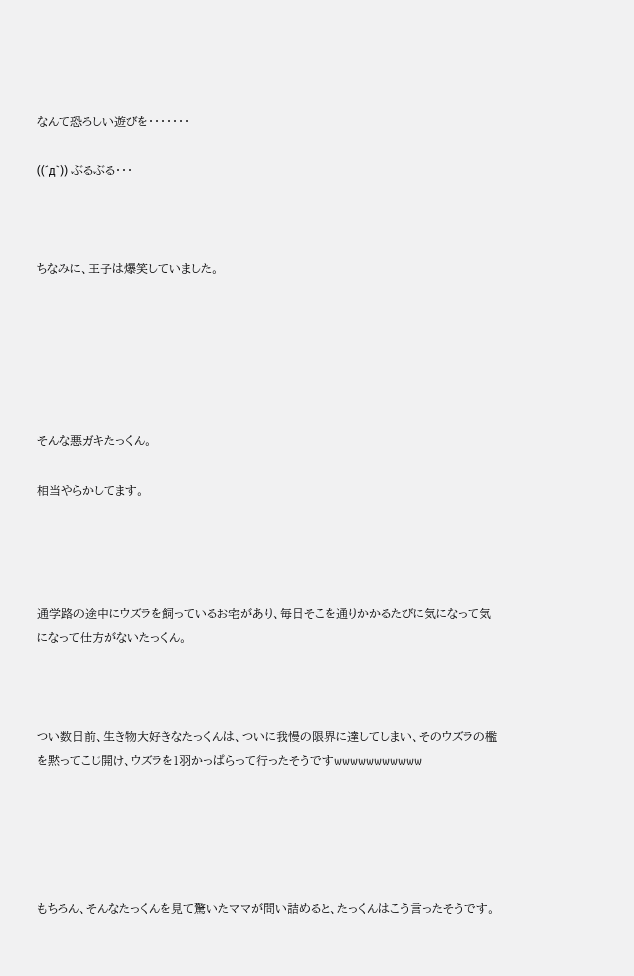なんて恐ろしい遊びを・・・・・・・

((´д`)) ぶるぶる・・・



ちなみに、王子は爆笑していました。






そんな悪ガキたっくん。

相当やらかしてます。




通学路の途中にウズラを飼っているお宅があり、毎日そこを通りかかるたびに気になって気になって仕方がないたっくん。



つい数日前、生き物大好きなたっくんは、ついに我慢の限界に達してしまい、そのウズラの檻を黙ってこじ開け、ウズラを1羽かっぱらって行ったそうですwwwwwwwwwww





もちろん、そんなたっくんを見て驚いたママが問い詰めると、たっくんはこう言ったそうです。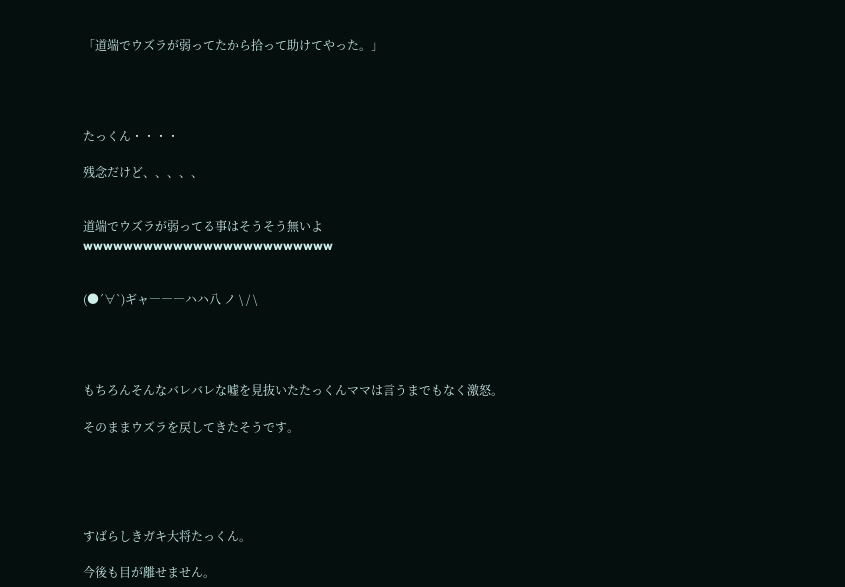「道端でウズラが弱ってたから拾って助けてやった。」




たっくん・・・・

残念だけど、、、、、


道端でウズラが弱ってる事はそうそう無いよwwwwwwwwwwwwwwwwwwwwwwwww


(●´∀`)ギャ―――ハハ八 ノ \ / \




もちろんそんなバレバレな嘘を見抜いたたっくんママは言うまでもなく激怒。

そのままウズラを戻してきたそうです。





すばらしきガキ大将たっくん。

今後も目が離せません。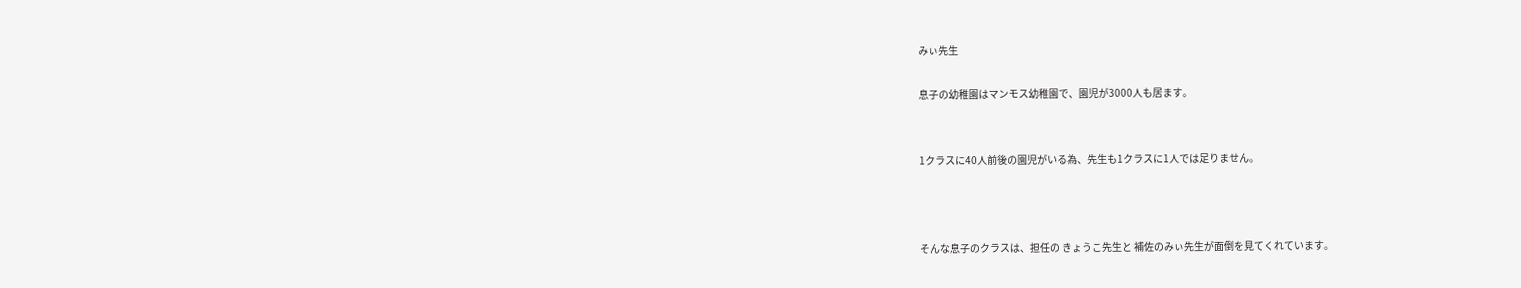みぃ先生

息子の幼稚園はマンモス幼稚園で、園児が3000人も居ます。


1クラスに40人前後の園児がいる為、先生も1クラスに1人では足りません。



そんな息子のクラスは、担任の きょうこ先生と 補佐のみぃ先生が面倒を見てくれています。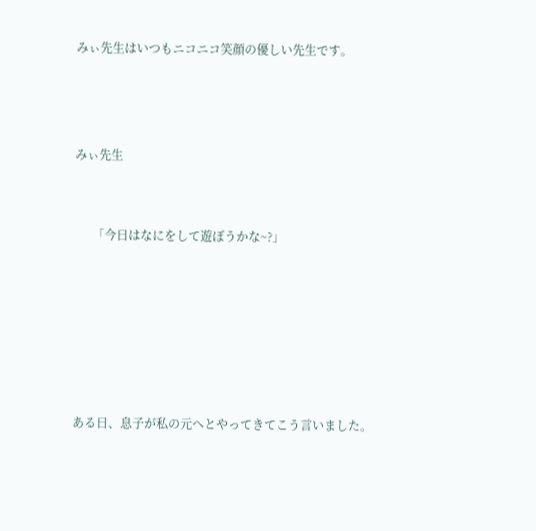みぃ先生はいつもニコニコ笑顔の優しい先生です。



みぃ先生


      「今日はなにをして遊ぼうかな~?」






ある日、息子が私の元へとやってきてこう言いました。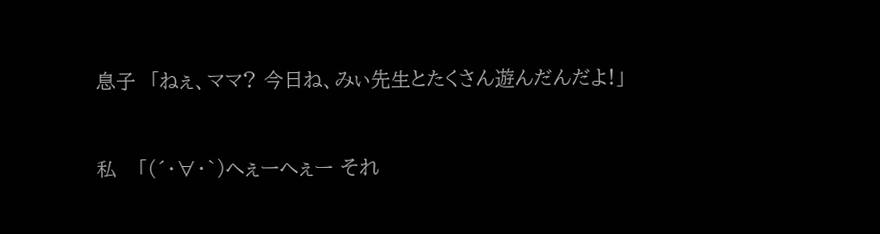息子  「ねぇ、ママ? 今日ね、みぃ先生とたくさん遊んだんだよ!」



私   「(´・∀・`)へぇーへぇー それ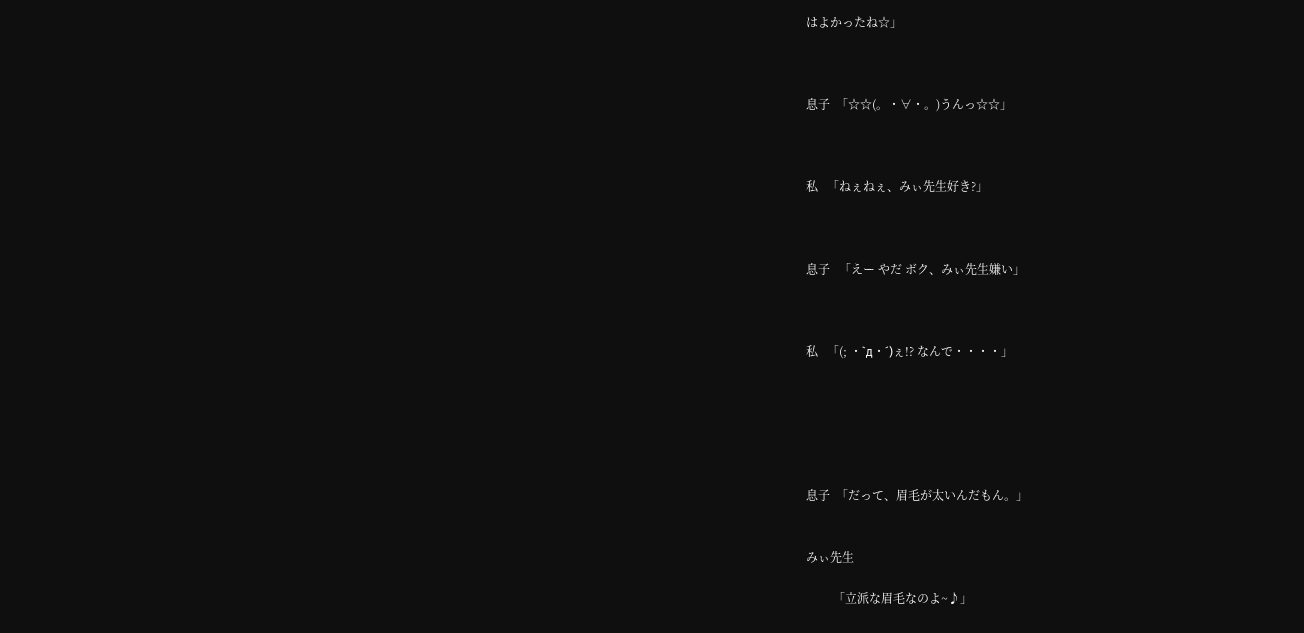はよかったね☆」



息子  「☆☆(。・∀・。)うんっ☆☆」



私   「ねぇねぇ、みぃ先生好き?」



息子   「えー やだ ボク、みぃ先生嫌い」



私   「(; ・`д・´)ぇ!? なんで・・・・」






息子  「だって、眉毛が太いんだもん。」


みぃ先生

         「立派な眉毛なのよ~♪」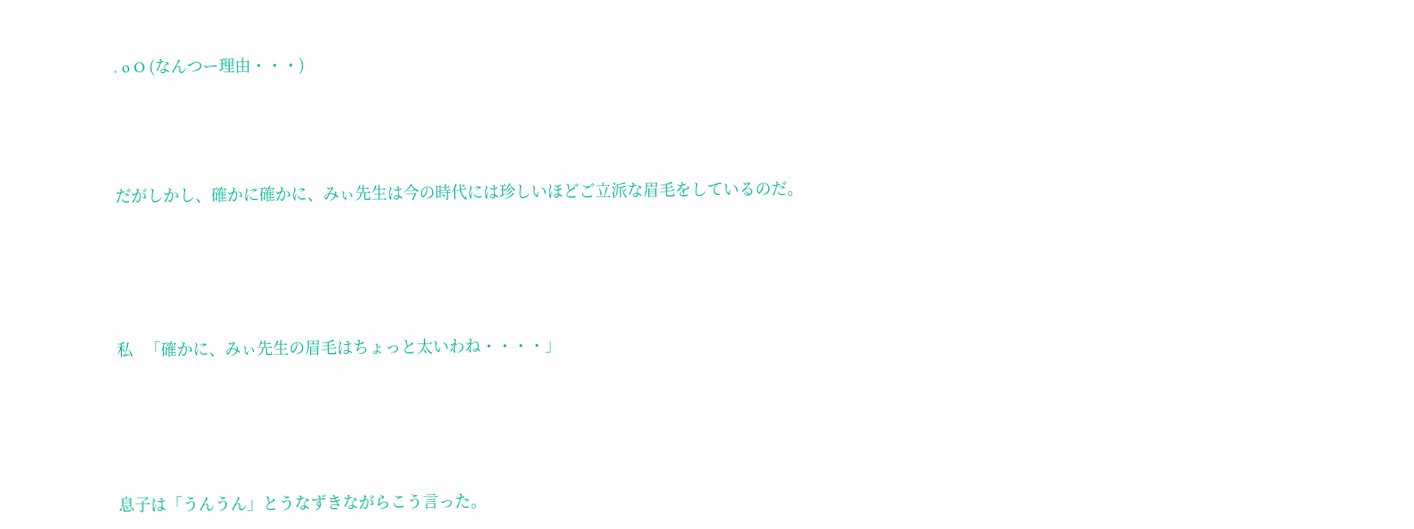. o O (なんつー理由・・・)




だがしかし、確かに確かに、みぃ先生は今の時代には珍しいほどご立派な眉毛をしているのだ。





私   「確かに、みぃ先生の眉毛はちょっと太いわね・・・・」





息子は「うんうん」とうなずきながらこう言った。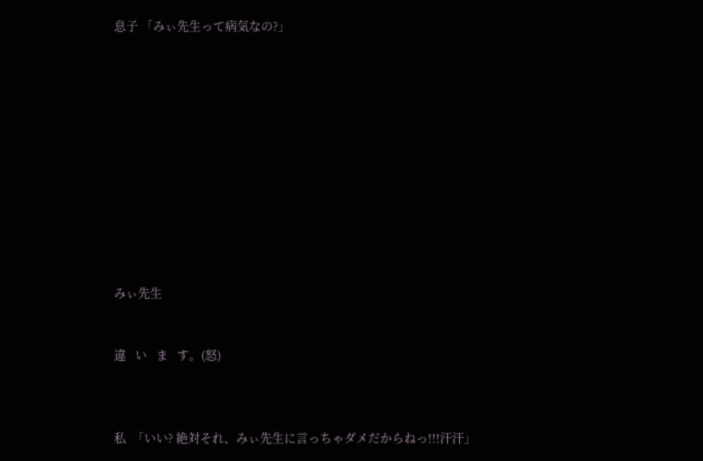息子 「みぃ先生って病気なの?」












みぃ先生


違   い   ま   す。(怒)



私  「いい? 絶対それ、みぃ先生に言っちゃダメだからねっ!!!汗汗」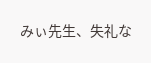みぃ先生、失礼な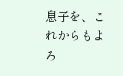息子を、これからもよろ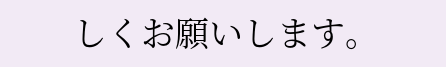しくお願いします。